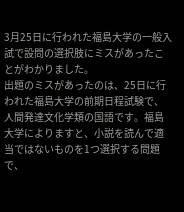3月25日に行われた福島大学の一般入試で設問の選択肢にミスがあったことがわかりました。
出題のミスがあったのは、25日に行われた福島大学の前期日程試験で、人間発達文化学類の国語です。福島大学によりますと、小説を読んで適当ではないものを1つ選択する問題で、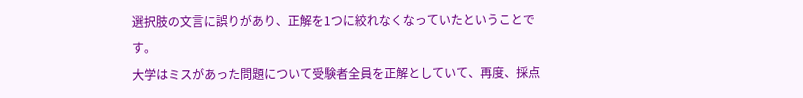選択肢の文言に誤りがあり、正解を1つに絞れなくなっていたということです。
大学はミスがあった問題について受験者全員を正解としていて、再度、採点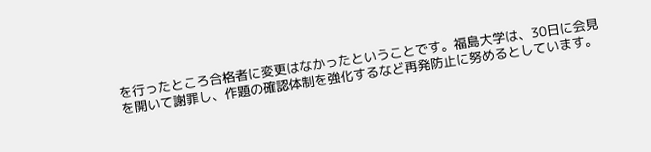を行ったところ合格者に変更はなかったということです。福島大学は、30日に会見を開いて謝罪し、作題の確認体制を強化するなど再発防止に努めるとしています。